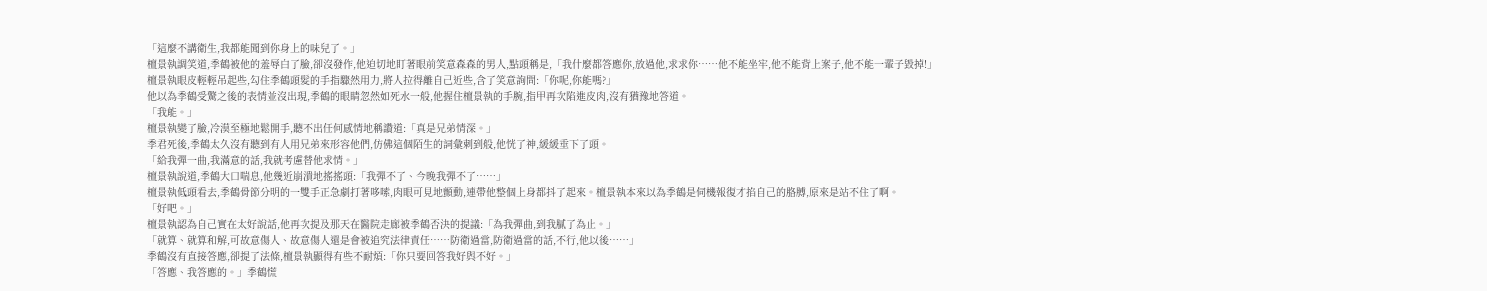「這麼不講衛生,我都能聞到你身上的味兒了。」
檀景執調笑道,季鶴被他的羞辱白了臉,卻沒發作,他迫切地盯著眼前笑意森森的男人,點頭稱是,「我什麼都答應你,放過他,求求你……他不能坐牢,他不能背上案子,他不能一輩子毀掉!」
檀景執眼皮輕輕吊起些,勾住季鶴頭髮的手指驟然用力,將人拉得離自己近些,含了笑意詢問:「你呢,你能嗎?」
他以為季鶴受驚之後的表情並沒出現,季鶴的眼睛忽然如死水一般,他握住檀景執的手腕,指甲再次陷進皮肉,沒有猶豫地答道。
「我能。」
檀景執變了臉,冷漠至極地鬆開手,聽不出任何感情地稱讚道:「真是兄弟情深。」
季君死後,季鶴太久沒有聽到有人用兄弟來形容他們,仿佛這個陌生的詞彙刺到般,他恍了神,緩緩垂下了頭。
「給我彈一曲,我滿意的話,我就考慮替他求情。」
檀景執說道,季鶴大口喘息,他幾近崩潰地搖搖頭:「我彈不了、今晚我彈不了……」
檀景執低頭看去,季鶴骨節分明的一雙手正急劇打著哆嗦,肉眼可見地顫動,連帶他整個上身都抖了起來。檀景執本來以為季鶴是伺機報復才掐自己的胳膊,原來是站不住了啊。
「好吧。」
檀景執認為自己實在太好說話,他再次提及那天在醫院走廊被季鶴否決的提議:「為我彈曲,到我膩了為止。」
「就算、就算和解,可故意傷人、故意傷人還是會被追究法律責任……防衛過當,防衛過當的話,不行,他以後……」
季鶴沒有直接答應,卻提了法條,檀景執顯得有些不耐煩:「你只要回答我好與不好。」
「答應、我答應的。」季鶴慌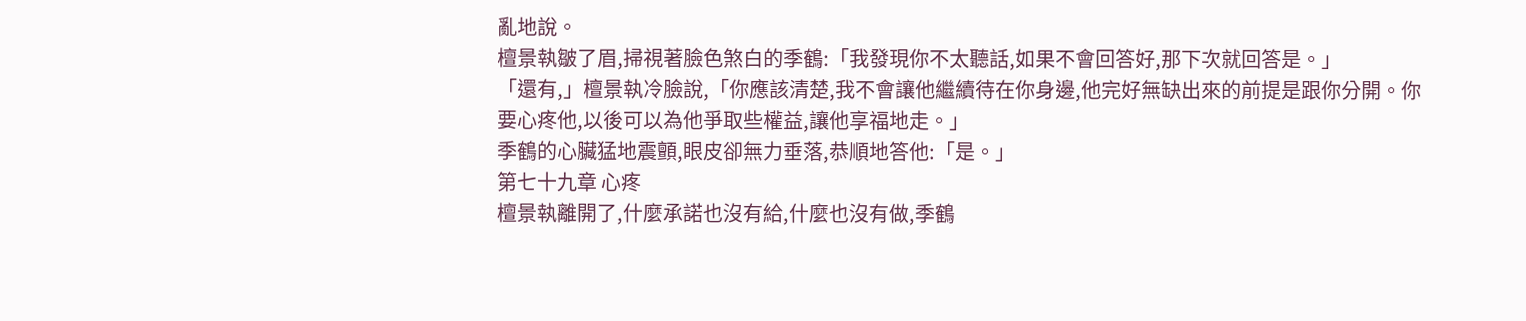亂地說。
檀景執皺了眉,掃視著臉色煞白的季鶴:「我發現你不太聽話,如果不會回答好,那下次就回答是。」
「還有,」檀景執冷臉說,「你應該清楚,我不會讓他繼續待在你身邊,他完好無缺出來的前提是跟你分開。你要心疼他,以後可以為他爭取些權益,讓他享福地走。」
季鶴的心臟猛地震顫,眼皮卻無力垂落,恭順地答他:「是。」
第七十九章 心疼
檀景執離開了,什麼承諾也沒有給,什麼也沒有做,季鶴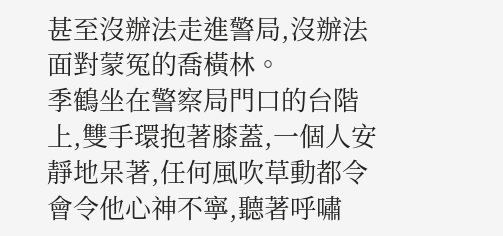甚至沒辦法走進警局,沒辦法面對蒙冤的喬橫林。
季鶴坐在警察局門口的台階上,雙手環抱著膝蓋,一個人安靜地呆著,任何風吹草動都令會令他心神不寧,聽著呼嘯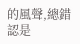的風聲,總錯認是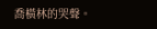喬橫林的哭聲。